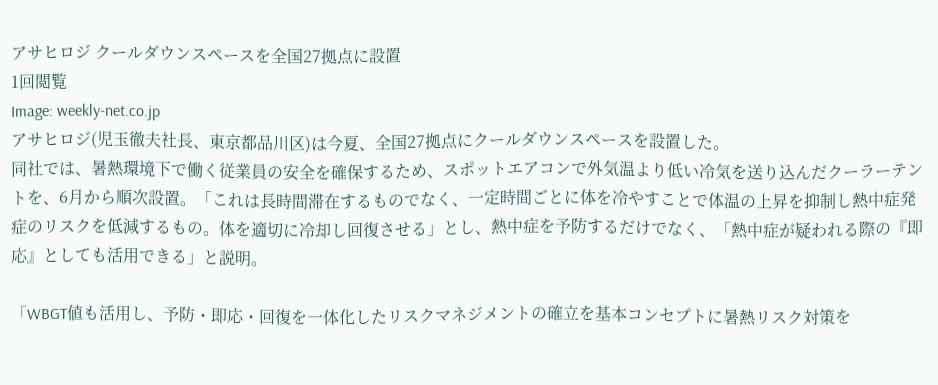アサヒロジ クールダウンスペースを全国27拠点に設置
1回閲覧
Image: weekly-net.co.jp
アサヒロジ(児玉徹夫社長、東京都品川区)は今夏、全国27拠点にクールダウンスペースを設置した。
同社では、暑熱環境下で働く従業員の安全を確保するため、スポットエアコンで外気温より低い冷気を送り込んだクーラーテントを、6月から順次設置。「これは長時間滞在するものでなく、一定時間ごとに体を冷やすことで体温の上昇を抑制し熱中症発症のリスクを低減するもの。体を適切に冷却し回復させる」とし、熱中症を予防するだけでなく、「熱中症が疑われる際の『即応』としても活用できる」と説明。

「WBGT値も活用し、予防・即応・回復を一体化したリスクマネジメントの確立を基本コンセプトに暑熱リスク対策を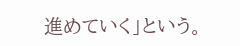進めていく」という。